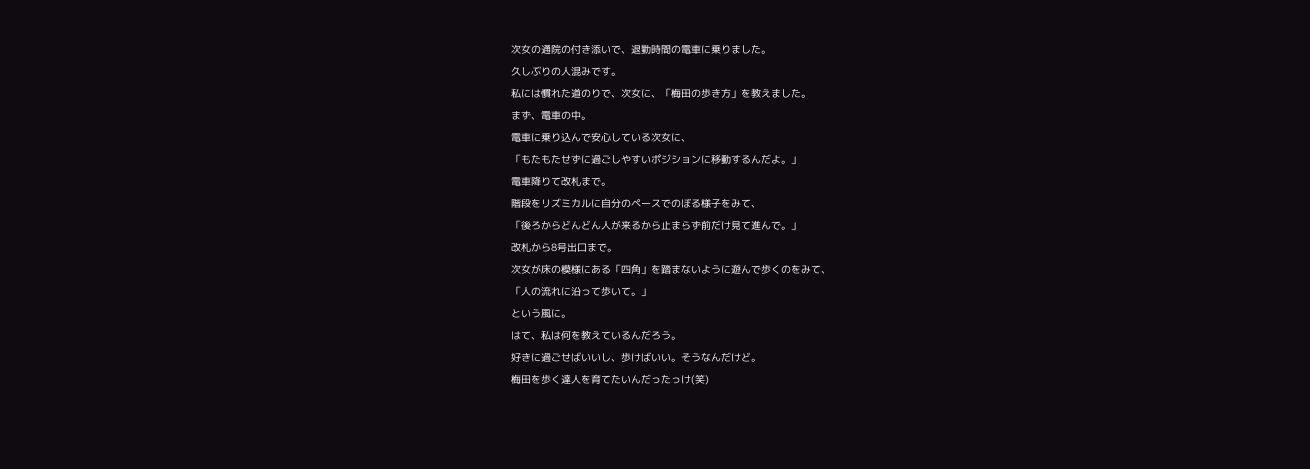次女の通院の付き添いで、退勤時間の電車に乗りました。
久しぶりの人混みです。
私には慣れた道のりで、次女に、「梅田の歩き方」を教えました。
まず、電車の中。
電車に乗り込んで安心している次女に、
「もたもたせずに過ごしやすいポジションに移動するんだよ。」
電車降りて改札まで。
階段をリズミカルに自分のペースでのぼる様子をみて、
「後ろからどんどん人が来るから止まらず前だけ見て進んで。」
改札から8号出口まで。
次女が床の模様にある「四角」を踏まないように遊んで歩くのをみて、
「人の流れに沿って歩いて。」
という風に。
はて、私は何を教えているんだろう。
好きに過ごせばいいし、歩けばいい。そうなんだけど。
梅田を歩く達人を育てたいんだったっけ(笑)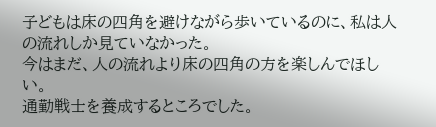子どもは床の四角を避けながら歩いているのに、私は人の流れしか見ていなかった。
今はまだ、人の流れより床の四角の方を楽しんでほしい。
通勤戦士を養成するところでした。